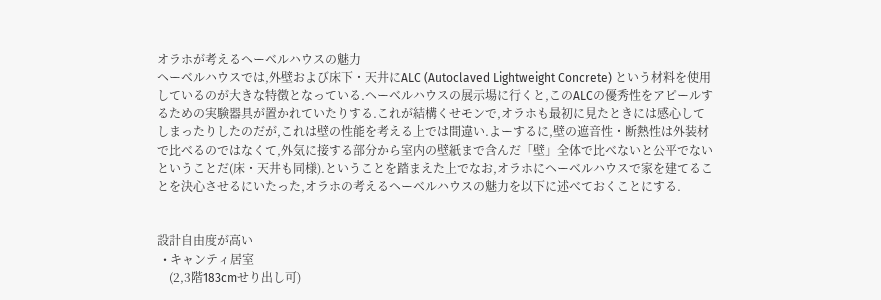オラホが考えるヘーベルハウスの魅力
ヘーベルハウスでは,外壁および床下・天井にALC (Autoclaved Lightweight Concrete) という材料を使用しているのが大きな特徴となっている.ヘーベルハウスの展示場に行くと,このALCの優秀性をアピールするための実験器具が置かれていたりする.これが結構くせモンで,オラホも最初に見たときには感心してしまったりしたのだが,これは壁の性能を考える上では間違い.よーするに,壁の遮音性・断熱性は外装材で比べるのではなくて,外気に接する部分から室内の壁紙まで含んだ「壁」全体で比べないと公平でないということだ(床・天井も同様).ということを踏まえた上でなお,オラホにヘーベルハウスで家を建てることを決心させるにいたった,オラホの考えるヘーベルハウスの魅力を以下に述べておくことにする.


設計自由度が高い
  • キャンティ居室
    (2,3階183cmせり出し可)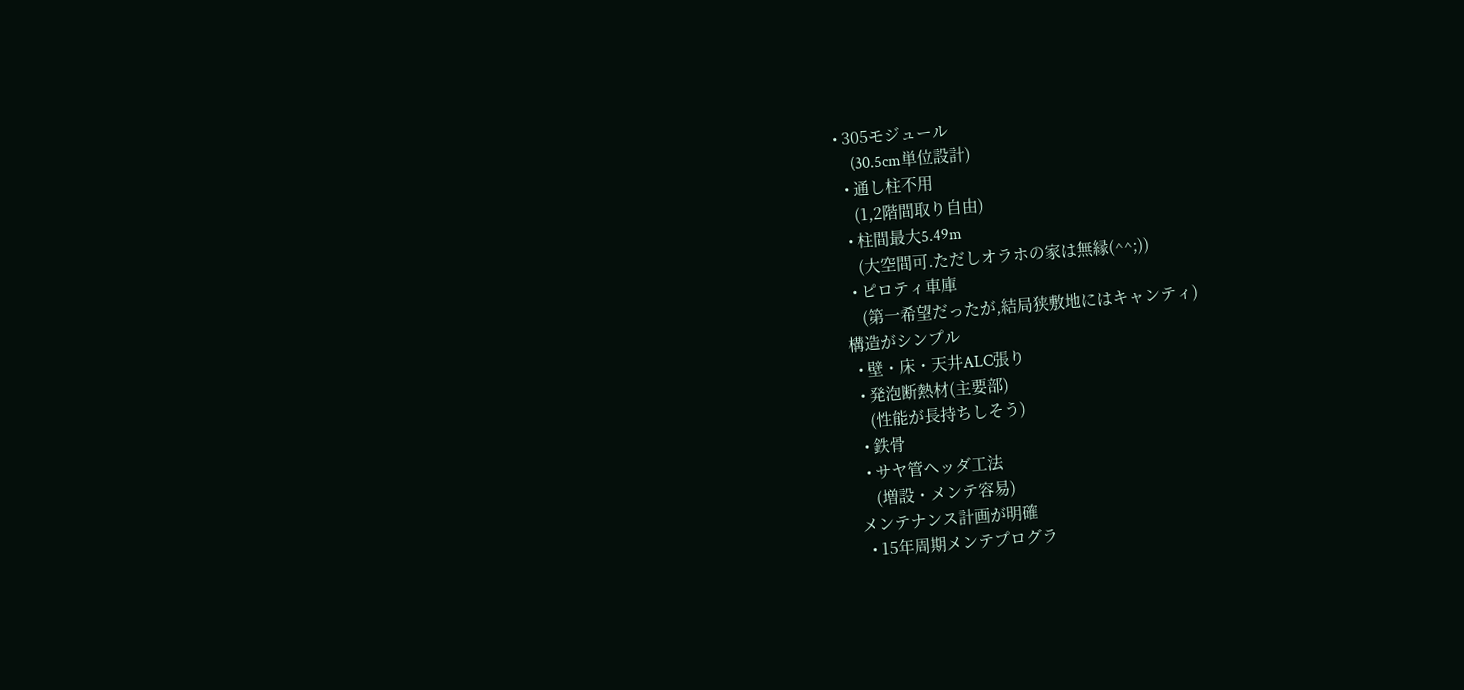• 305モジュール
    (30.5cm単位設計)
  • 通し柱不用
    (1,2階間取り自由)
  • 柱間最大5.49m
    (大空間可.ただしオラホの家は無縁(^^;))
  • ピロティ車庫
    (第一希望だったが,結局狭敷地にはキャンティ)
構造がシンプル
  • 壁・床・天井ALC張り
  • 発泡断熱材(主要部)
    (性能が長持ちしそう)
  • 鉄骨
  • サヤ管ヘッダ工法
    (増設・メンテ容易)
メンテナンス計画が明確
  • 15年周期メンテプログラ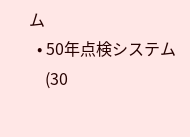ム
  • 50年点検システム
    (30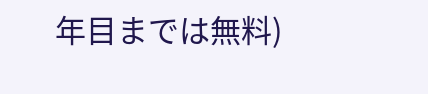年目までは無料)